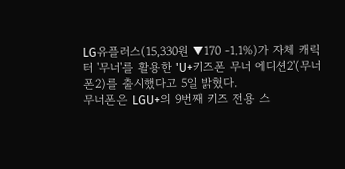LG유플러스(15,330원 ▼170 -1.1%)가 자체 캐릭터 '무너'를 활용한 'U+키즈폰 무너 에디션2'(무너폰2)를 출시했다고 5일 밝혔다.
무너폰은 LGU+의 9번째 키즈 전용 스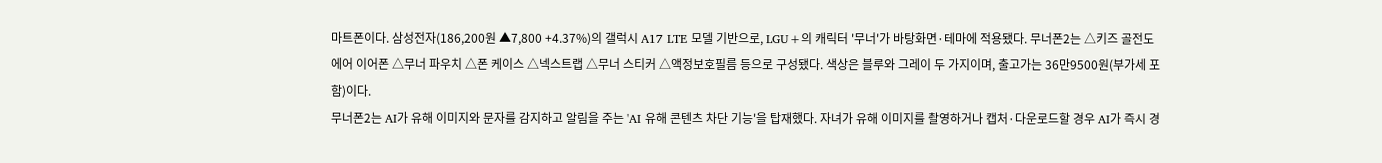마트폰이다. 삼성전자(186,200원 ▲7,800 +4.37%)의 갤럭시 A17 LTE 모델 기반으로, LGU+의 캐릭터 '무너'가 바탕화면·테마에 적용됐다. 무너폰2는 △키즈 골전도 에어 이어폰 △무너 파우치 △폰 케이스 △넥스트랩 △무너 스티커 △액정보호필름 등으로 구성됐다. 색상은 블루와 그레이 두 가지이며, 출고가는 36만9500원(부가세 포함)이다.
무너폰2는 AI가 유해 이미지와 문자를 감지하고 알림을 주는 'AI 유해 콘텐츠 차단 기능'을 탑재했다. 자녀가 유해 이미지를 촬영하거나 캡처·다운로드할 경우 AI가 즉시 경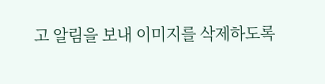고 알림을 보내 이미지를 삭제하도록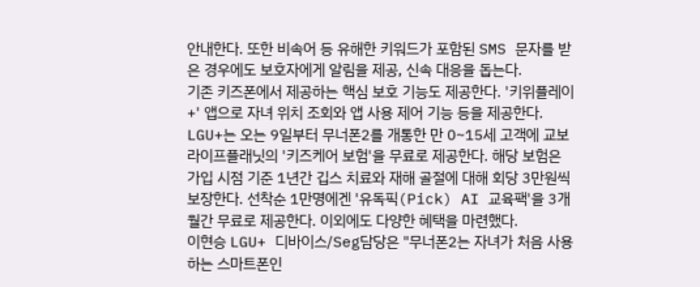안내한다. 또한 비속어 등 유해한 키워드가 포함된 SMS 문자를 받은 경우에도 보호자에게 알림을 제공, 신속 대응을 돕는다.
기존 키즈폰에서 제공하는 핵심 보호 기능도 제공한다. '키위플레이+' 앱으로 자녀 위치 조회와 앱 사용 제어 기능 등을 제공한다.
LGU+는 오는 9일부터 무너폰2를 개통한 만 0~15세 고객에 교보라이프플래닛의 '키즈케어 보험'을 무료로 제공한다. 해당 보험은 가입 시점 기준 1년간 깁스 치료와 재해 골절에 대해 회당 3만원씩 보장한다. 선착순 1만명에겐 '유독픽(Pick) AI 교육팩'을 3개월간 무료로 제공한다. 이외에도 다양한 혜택을 마련했다.
이현승 LGU+ 디바이스/Seg담당은 "무너폰2는 자녀가 처음 사용하는 스마트폰인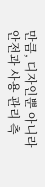만큼, 디자인뿐 아니라 안전과 사용 관리 측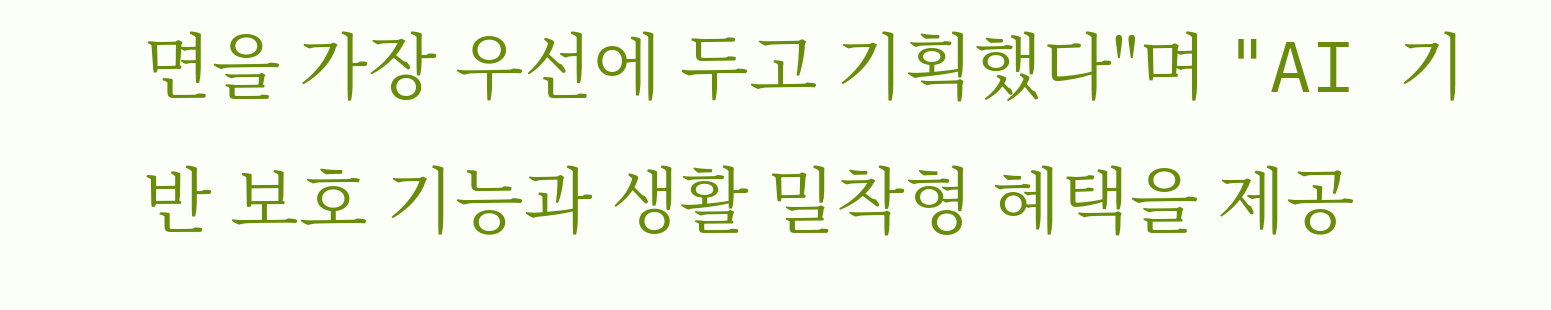면을 가장 우선에 두고 기획했다"며 "AI 기반 보호 기능과 생활 밀착형 혜택을 제공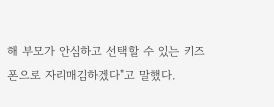해 부모가 안심하고 선택할 수 있는 키즈폰으로 자리매김하겠다"고 말했다.